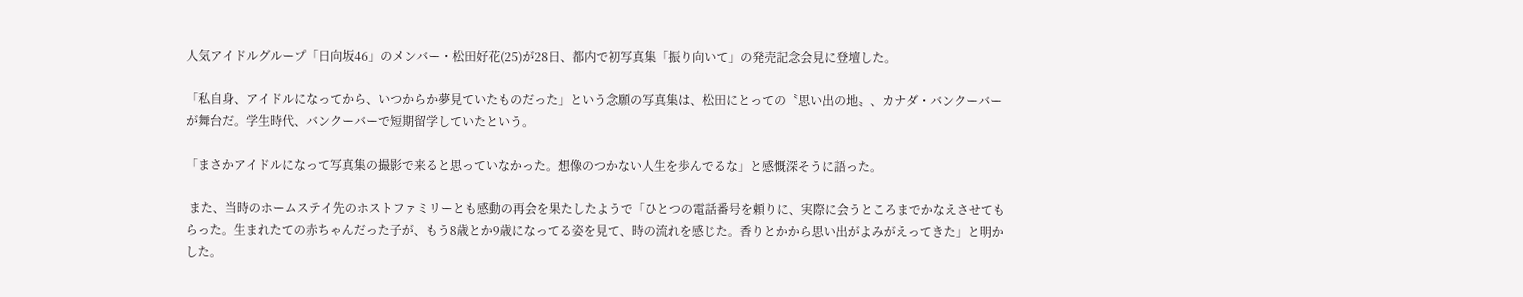人気アイドルグループ「日向坂46」のメンバー・松田好花(25)が28日、都内で初写真集「振り向いて」の発売記念会見に登壇した。

「私自身、アイドルになってから、いつからか夢見ていたものだった」という念願の写真集は、松田にとっての〝思い出の地〟、カナダ・バンクーバーが舞台だ。学生時代、バンクーバーで短期留学していたという。

「まさかアイドルになって写真集の撮影で来ると思っていなかった。想像のつかない人生を歩んでるな」と感慨深そうに語った。

 また、当時のホームステイ先のホストファミリーとも感動の再会を果たしたようで「ひとつの電話番号を頼りに、実際に会うところまでかなえさせてもらった。生まれたての赤ちゃんだった子が、もう8歳とか9歳になってる姿を見て、時の流れを感じた。香りとかから思い出がよみがえってきた」と明かした。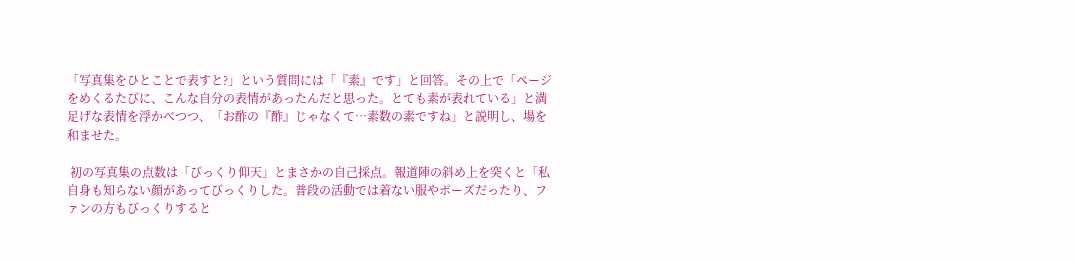「写真集をひとことで表すと?」という質問には「『素』です」と回答。その上で「ページをめくるたびに、こんな自分の表情があったんだと思った。とても素が表れている」と満足げな表情を浮かべつつ、「お酢の『酢』じゃなくて…素数の素ですね」と説明し、場を和ませた。

 初の写真集の点数は「びっくり仰天」とまさかの自己採点。報道陣の斜め上を突くと「私自身も知らない顔があってびっくりした。普段の活動では着ない服やポーズだったり、ファンの方もびっくりすると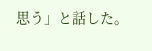思う」と話した。